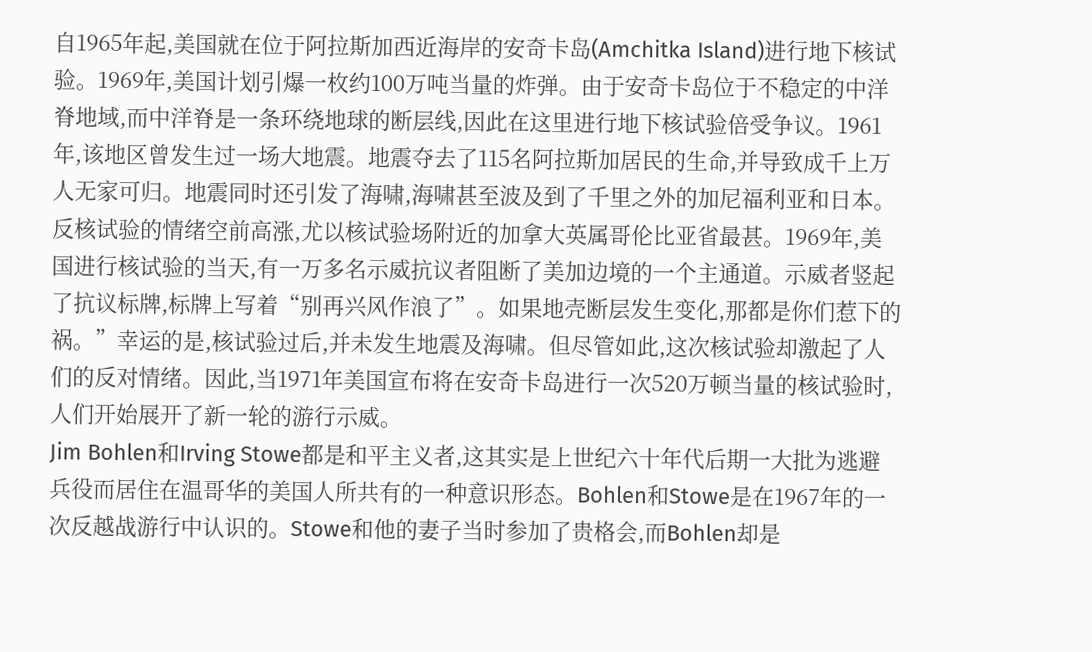自1965年起,美国就在位于阿拉斯加西近海岸的安奇卡岛(Amchitka Island)进行地下核试验。1969年,美国计划引爆一枚约100万吨当量的炸弹。由于安奇卡岛位于不稳定的中洋脊地域,而中洋脊是一条环绕地球的断层线,因此在这里进行地下核试验倍受争议。1961年,该地区曾发生过一场大地震。地震夺去了115名阿拉斯加居民的生命,并导致成千上万人无家可归。地震同时还引发了海啸,海啸甚至波及到了千里之外的加尼福利亚和日本。
反核试验的情绪空前高涨,尤以核试验场附近的加拿大英属哥伦比亚省最甚。1969年,美国进行核试验的当天,有一万多名示威抗议者阻断了美加边境的一个主通道。示威者竖起了抗议标牌,标牌上写着“别再兴风作浪了”。如果地壳断层发生变化,那都是你们惹下的祸。”幸运的是,核试验过后,并未发生地震及海啸。但尽管如此,这次核试验却激起了人们的反对情绪。因此,当1971年美国宣布将在安奇卡岛进行一次520万顿当量的核试验时,人们开始展开了新一轮的游行示威。
Jim Bohlen和Irving Stowe都是和平主义者,这其实是上世纪六十年代后期一大批为逃避兵役而居住在温哥华的美国人所共有的一种意识形态。Bohlen和Stowe是在1967年的一次反越战游行中认识的。Stowe和他的妻子当时参加了贵格会,而Bohlen却是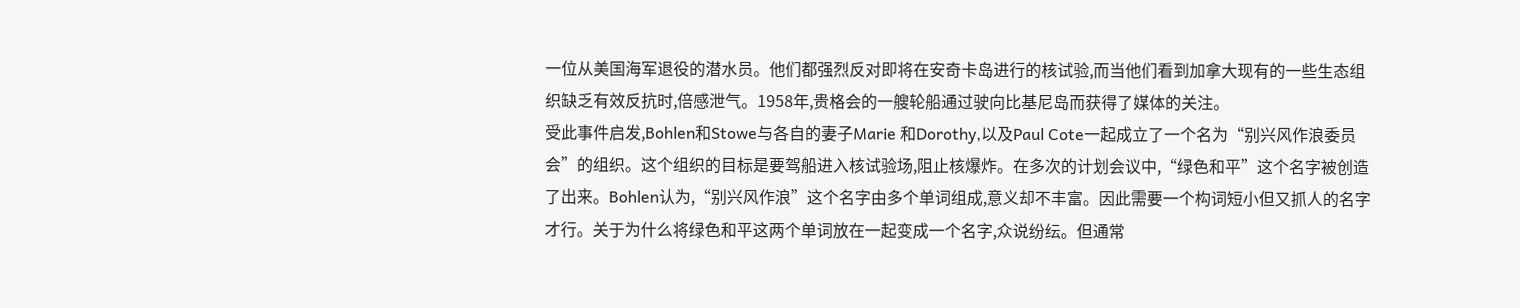一位从美国海军退役的潜水员。他们都强烈反对即将在安奇卡岛进行的核试验,而当他们看到加拿大现有的一些生态组织缺乏有效反抗时,倍感泄气。1958年,贵格会的一艘轮船通过驶向比基尼岛而获得了媒体的关注。
受此事件启发,Bohlen和Stowe与各自的妻子Marie 和Dorothy,以及Paul Cote一起成立了一个名为“别兴风作浪委员会”的组织。这个组织的目标是要驾船进入核试验场,阻止核爆炸。在多次的计划会议中,“绿色和平”这个名字被创造了出来。Bohlen认为,“别兴风作浪”这个名字由多个单词组成,意义却不丰富。因此需要一个构词短小但又抓人的名字才行。关于为什么将绿色和平这两个单词放在一起变成一个名字,众说纷纭。但通常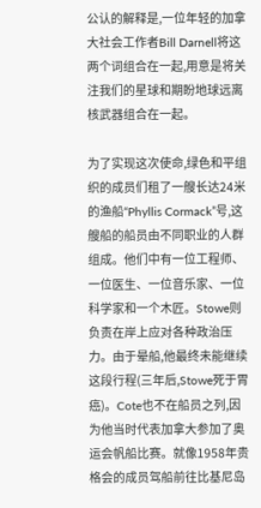公认的解释是,一位年轻的加拿大社会工作者Bill Darnell将这两个词组合在一起,用意是将关注我们的星球和期盼地球远离核武器组合在一起。

为了实现这次使命,绿色和平组织的成员们租了一艘长达24米的渔船“Phyllis Cormack”号,这艘船的船员由不同职业的人群组成。他们中有一位工程师、一位医生、一位音乐家、一位科学家和一个木匠。Stowe则负责在岸上应对各种政治压力。由于晕船,他最终未能继续这段行程(三年后,Stowe死于胃癌)。Cote也不在船员之列,因为他当时代表加拿大参加了奥运会帆船比赛。就像1958年贵格会的成员驾船前往比基尼岛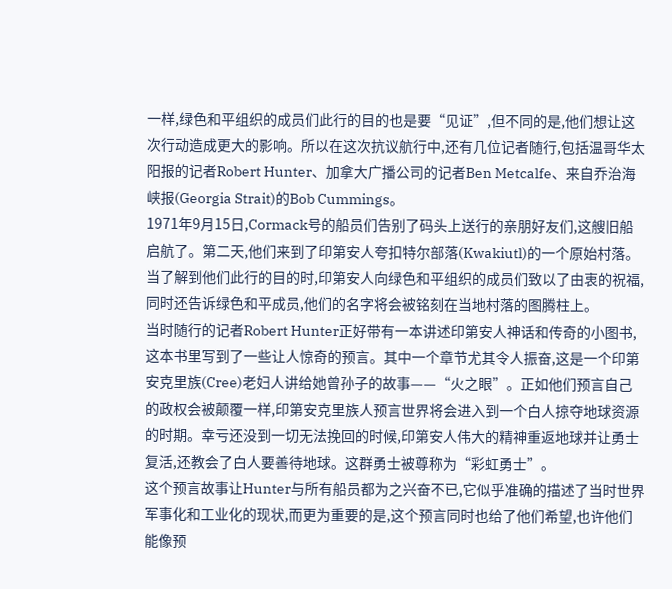一样,绿色和平组织的成员们此行的目的也是要“见证”,但不同的是,他们想让这次行动造成更大的影响。所以在这次抗议航行中,还有几位记者随行,包括温哥华太阳报的记者Robert Hunter、加拿大广播公司的记者Ben Metcalfe、来自乔治海峡报(Georgia Strait)的Bob Cummings。
1971年9月15日,Cormack号的船员们告别了码头上送行的亲朋好友们,这艘旧船启航了。第二天,他们来到了印第安人夸扣特尔部落(Kwakiutl)的一个原始村落。当了解到他们此行的目的时,印第安人向绿色和平组织的成员们致以了由衷的祝福,同时还告诉绿色和平成员,他们的名字将会被铭刻在当地村落的图腾柱上。
当时随行的记者Robert Hunter正好带有一本讲述印第安人神话和传奇的小图书,这本书里写到了一些让人惊奇的预言。其中一个章节尤其令人振奋,这是一个印第安克里族(Cree)老妇人讲给她曾孙子的故事——“火之眼”。正如他们预言自己的政权会被颠覆一样,印第安克里族人预言世界将会进入到一个白人掠夺地球资源的时期。幸亏还没到一切无法挽回的时候,印第安人伟大的精神重返地球并让勇士复活,还教会了白人要善待地球。这群勇士被尊称为“彩虹勇士”。
这个预言故事让Hunter与所有船员都为之兴奋不已,它似乎准确的描述了当时世界军事化和工业化的现状,而更为重要的是,这个预言同时也给了他们希望,也许他们能像预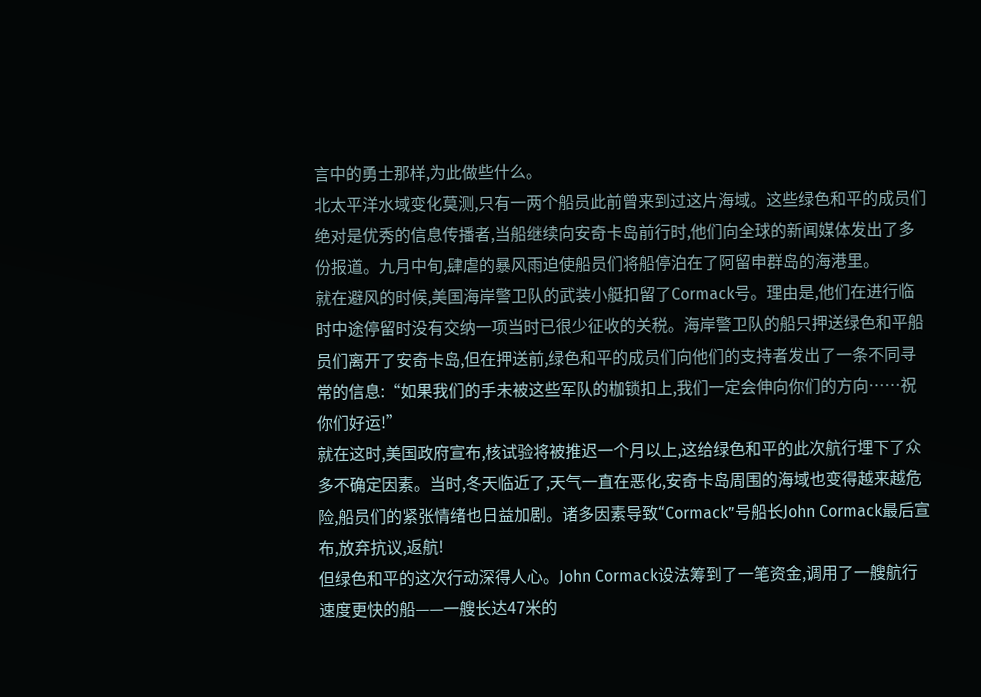言中的勇士那样,为此做些什么。
北太平洋水域变化莫测,只有一两个船员此前曾来到过这片海域。这些绿色和平的成员们绝对是优秀的信息传播者,当船继续向安奇卡岛前行时,他们向全球的新闻媒体发出了多份报道。九月中旬,肆虐的暴风雨迫使船员们将船停泊在了阿留申群岛的海港里。
就在避风的时候,美国海岸警卫队的武装小艇扣留了Cormack号。理由是,他们在进行临时中途停留时没有交纳一项当时已很少征收的关税。海岸警卫队的船只押送绿色和平船员们离开了安奇卡岛,但在押送前,绿色和平的成员们向他们的支持者发出了一条不同寻常的信息:“如果我们的手未被这些军队的枷锁扣上,我们一定会伸向你们的方向……祝你们好运!”
就在这时,美国政府宣布,核试验将被推迟一个月以上,这给绿色和平的此次航行埋下了众多不确定因素。当时,冬天临近了,天气一直在恶化,安奇卡岛周围的海域也变得越来越危险,船员们的紧张情绪也日益加剧。诸多因素导致“Cormack”号船长John Cormack最后宣布,放弃抗议,返航!
但绿色和平的这次行动深得人心。John Cormack设法筹到了一笔资金,调用了一艘航行速度更快的船——一艘长达47米的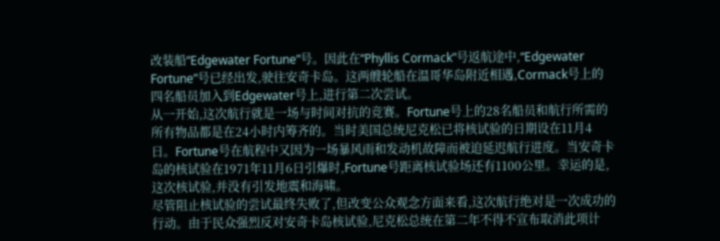改装船“Edgewater Fortune”号。因此在“Phyllis Cormack”号返航途中,“Edgewater Fortune”号已经出发,驶往安奇卡岛。这两艘轮船在温哥华岛附近相遇,Cormack号上的四名船员加入到Edgewater号上,进行第二次尝试。
从一开始,这次航行就是一场与时间对抗的竞赛。Fortune号上的28名船员和航行所需的所有物品都是在24小时内筹齐的。当时美国总统尼克松已将核试验的日期设在11月4日。Fortune号在航程中又因为一场暴风雨和发动机故障而被迫延迟航行进度。当安奇卡岛的核试验在1971年11月6日引爆时,Fortune号距离核试验场还有1100公里。幸运的是,这次核试验,并没有引发地震和海啸。
尽管阻止核试验的尝试最终失败了,但改变公众观念方面来看,这次航行绝对是一次成功的行动。由于民众强烈反对安奇卡岛核试验,尼克松总统在第二年不得不宣布取消此项计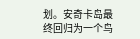划。安奇卡岛最终回归为一个鸟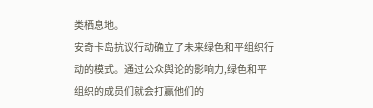类栖息地。
安奇卡岛抗议行动确立了未来绿色和平组织行动的模式。通过公众舆论的影响力,绿色和平组织的成员们就会打赢他们的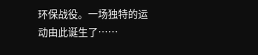环保战役。一场独特的运动由此诞生了……